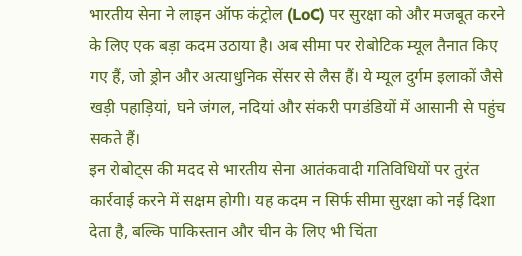भारतीय सेना ने लाइन ऑफ कंट्रोल (LoC) पर सुरक्षा को और मजबूत करने के लिए एक बड़ा कदम उठाया है। अब सीमा पर रोबोटिक म्यूल तैनात किए गए हैं, जो ड्रोन और अत्याधुनिक सेंसर से लैस हैं। ये म्यूल दुर्गम इलाकों जैसे खड़ी पहाड़ियां, घने जंगल, नदियां और संकरी पगडंडियों में आसानी से पहुंच सकते हैं।
इन रोबोट्स की मदद से भारतीय सेना आतंकवादी गतिविधियों पर तुरंत कार्रवाई करने में सक्षम होगी। यह कदम न सिर्फ सीमा सुरक्षा को नई दिशा देता है, बल्कि पाकिस्तान और चीन के लिए भी चिंता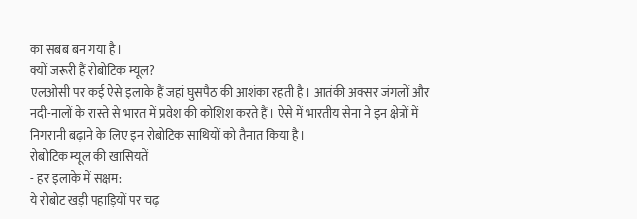का सबब बन गया है।
क्यों जरूरी हैं रोबोटिक म्यूल?
एलओसी पर कई ऐसे इलाके हैं जहां घुसपैठ की आशंका रहती है। आतंकी अक्सर जंगलों और नदी-नालों के रास्ते से भारत में प्रवेश की कोशिश करते हैं। ऐसे में भारतीय सेना ने इन क्षेत्रों में निगरानी बढ़ाने के लिए इन रोबोटिक साथियों को तैनात किया है।
रोबोटिक म्यूल की खासियतें
- हर इलाके में सक्षम:
ये रोबोट खड़ी पहाड़ियों पर चढ़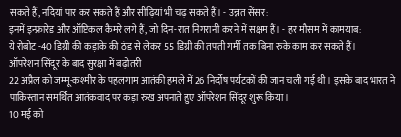सकते हैं, नदियां पार कर सकते हैं और सीढ़ियां भी चढ़ सकते हैं। - उन्नत सेंसर:
इनमें इन्फ्रारेड और ऑप्टिकल कैमरे लगे हैं, जो दिन-रात निगरानी करने में सक्षम हैं। - हर मौसम में कामयाब:
ये रोबोट -40 डिग्री की कड़ाके की ठंड से लेकर 55 डिग्री की तपती गर्मी तक बिना रुके काम कर सकते हैं।
ऑपरेशन सिंदूर के बाद सुरक्षा में बढ़ोतरी
22 अप्रैल को जम्मू-कश्मीर के पहलगाम आतंकी हमले में 26 निर्दोष पर्यटकों की जान चली गई थी। इसके बाद भारत ने पाकिस्तान समर्थित आतंकवाद पर कड़ा रुख अपनाते हुए ऑपरेशन सिंदूर शुरू किया।
10 मई को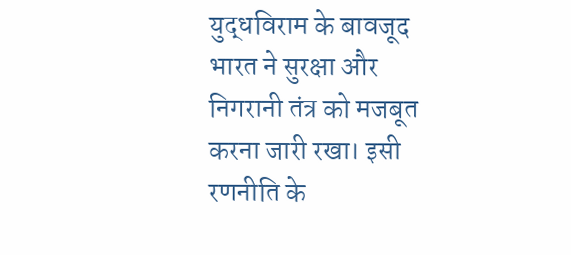युद्धविराम के बावजूद भारत ने सुरक्षा और निगरानी तंत्र को मजबूत करना जारी रखा। इसी रणनीति के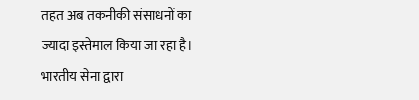तहत अब तकनीकी संसाधनों का ज्यादा इस्तेमाल किया जा रहा है।
भारतीय सेना द्वारा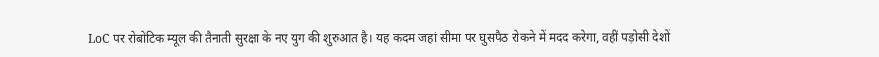LoC पर रोबोटिक म्यूल की तैनाती सुरक्षा के नए युग की शुरुआत है। यह कदम जहां सीमा पर घुसपैठ रोकने में मदद करेगा, वहीं पड़ोसी देशों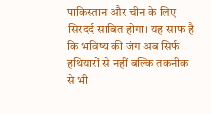पाकिस्तान और चीन के लिए सिरदर्द साबित होगा। यह साफ है कि भविष्य की जंग अब सिर्फ हथियारों से नहीं बल्कि तकनीक से भी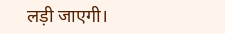लड़ी जाएगी।